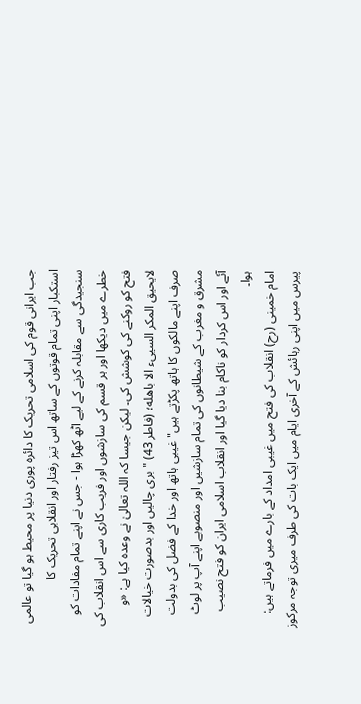جب ایرانی قوم کی اسلامی تحریک کا دائرہ پوری دنیا پر محیط ہو گیا تو عالمی استکبار اپنی تمام قوتوں کے ساتھ اس تیز رفتار اور انقلابی تحریک کا سنجیدگی سے مقابلہ کرنے کے لیے اٹھ کھڑا ہوا - جس نے اپنے تمام مفادات کو خطرے میں دیکھا اور ہر قسم کی سازشوں اور فریب کاری سے اس انقلاب کی فتح کو روکنے کی کوشش کی۔ لیکن جیسا کہ اللہ تعالیٰ نے وعدہ کیا ہے: «و لایحیق المكر السییء الا باهله؛ (فاطر 43) "بری چالیں اور بدصورت خیالات صرف اپنے مالکوں کا ہاتھ پکڑتے ہیں" غیبی ہاتھ اور خدا کے فضل کی بدولت مشرق و مغرب کے شیطانوں کی تمام سازشیں اور منصوبے اپنے آپ پر لوٹ آئے اور اس کردار کو ناکام بنا دیا گیا اور انقلاب اسلامی ایران کو فتح نصیب ہوا۔
امام خمینی (رح) انقلاب کی فتح میں غیبی امداد کے بارے میں فرماتے ہیں:
پیرس میں اپنی رہائش کے آخری ایام میں ایک بات کی طرف میری توجہ مرکوز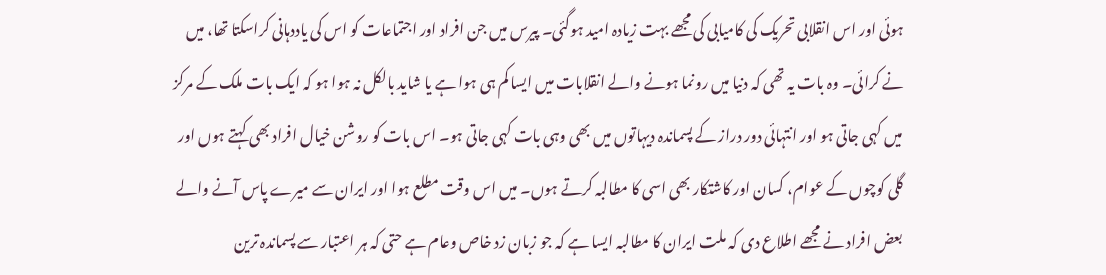ہوئی اور اس انقلابی تحریک کی کامیابی کی مجھے بہت زیادہ امید ہوگئی۔ پیرس میں جن افراد اور اجتماعات کو اس کی یاددہانی کراسکتا تھا، میں نے کرائی۔ وہ بات یہ تھی کہ دنیا میں رونما ہونے والے انقلابات میں ایسا کم ہی ہوا ہے یا شاید بالکل نہ ہوا ہو کہ ایک بات ملک کے مرکز میں کہی جاتی ہو اور انتہائی دور دراز کے پسماندہ دیہاتوں میں بھی وہی بات کہی جاتی ہو۔ اس بات کو روشن خیال افراد بھی کہتے ہوں اور گلی کوچوں کے عوام، کسان اور کاشتکار بھی اسی کا مطالبہ کرتے ہوں۔ میں اس وقت مطلع ہوا اور ایران سے میرے پاس آنے والے بعض افراد نے مجھے اطلاع دی کہ ملت ایران کا مطالبہ ایسا ہے کہ جو زبان زد خاص وعام ہے حتی کہ ہر اعتبار سے پسماندہ ترین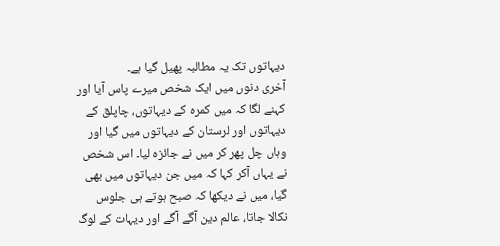دیہاتوں تک یہ مطالبہ پھیل گیا ہے۔
آخری دنوں میں ایک شخص میرے پاس آیا اور کہنے لگا کہ میں کمرہ کے دیہاتوں، چاپلق کے دیہاتوں اور لرستان کے دیہاتوں میں گیا اور وہاں چل پھر کر میں نے جائزہ لیا۔ اس شخص نے یہاں آکر کہا کہ میں جن دیہاتوں میں بھی گیا، میں نے دیکھا کہ صبح ہوتے ہی جلوس نکالا جاتا، عالم دین آگے آگے اور دیہات کے لوگ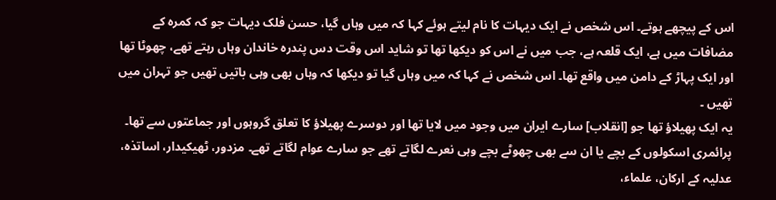اس کے پیچھے ہوتے۔ اس شخص نے ایک دیہات کا نام لیتے ہوئے کہا کہ میں وہاں گیا، حسن فلک دیہات جو کہ کمرہ کے مضافات میں ہے، ایک قلعہ ہے، جب میں نے اس کو دیکھا تھا تو شاید اس وقت دس پندرہ خاندان وہاں رہتے تھے، چھوٹا تھا اور ایک پہاڑ کے دامن میں واقع تھا۔ اس شخص نے کہا کہ میں وہاں گیا تو دیکھا کہ وہاں بھی وہی باتیں تھیں جو تہران میں تھیں ۔
یہ ایک پھیلاؤ تھا جو [انقلاب] سارے ایران میں وجود میں لایا تھا اور دوسرے پھیلاؤ کا تعلق گروہوں اور جماعتوں سے تھا۔ پرائمری اسکولوں کے بچے یا ان سے بھی چھوٹے بچے وہی نعرے لگاتے تھے جو سارے عوام لگاتے تھے۔ مزدور، ٹھیکیدار، اساتذہ، عدلیہ کے ارکان، علماء،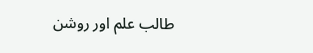طالب علم اور روشن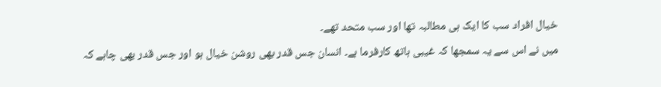خیال افراد سب کا ایک ہی مطالبہ تھا اور سب متحد تھے۔
میں نے اس سے یہ سمجھا کہ غیبی ہاتھ کارفرما ہے۔ انسان جس قدر بھی روشن خیال ہو اور جس قدر بھی چاہے کہ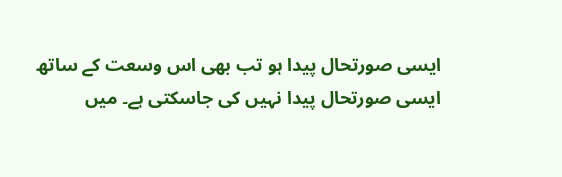ایسی صورتحال پیدا ہو تب بھی اس وسعت کے ساتھ ایسی صورتحال پیدا نہیں کی جاسکتی ہے۔ میں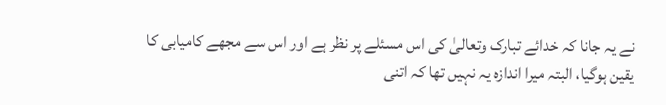نے یہ جانا کہ خدائے تبارک وتعالیٰ کی اس مسئلے پر نظر ہے اور اس سے مجھے کامیابی کا یقین ہوگیا، البتہ میرا اندازہ یہ نہیں تھا کہ اتنی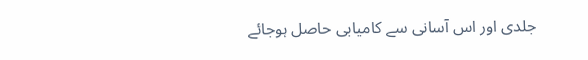جلدی اور اس آسانی سے کامیابی حاصل ہوجائے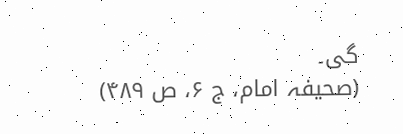گی۔
(صحیفہ امام، ج ۶، ص ۴۸۹)